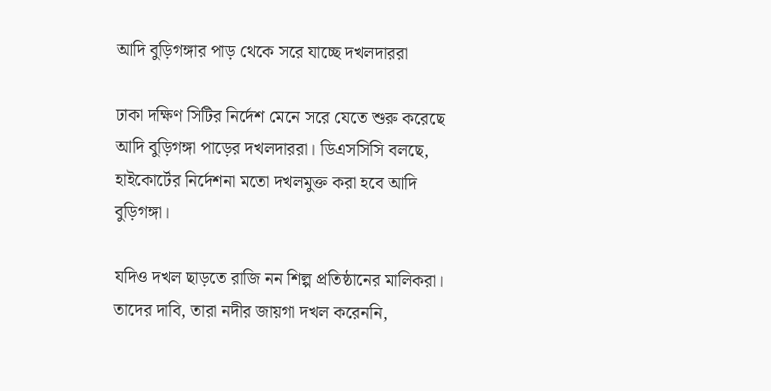আদি বুড়িগঙ্গার পাড় থেকে সরে যাচ্ছে দখলদাররা

ঢাকা দক্ষিণ সিটির নির্দেশ মেনে সরে যেতে শুরু করেছে আদি বুড়িগঙ্গা পাড়ের দখলদাররা। ডিএসসিসি বলছে, হাইকোর্টের নির্দেশনা মতো দখলমুক্ত করা হবে আদি বুড়িগঙ্গা।

যদিও দখল ছাড়তে রাজি নন শিল্প প্রতিষ্ঠানের মালিকরা। তাদের দাবি, তারা নদীর জায়গা দখল করেননি,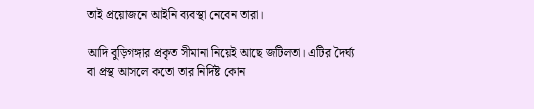তাই প্রয়োজনে আইনি ব্যবস্থা নেবেন তারা।

আদি বুড়িগঙ্গার প্রকৃত সীমানা নিয়েই আছে জটিলতা। এটির দৈর্ঘ্য বা প্রস্থ আসলে কতো তার নির্দিষ্ট কোন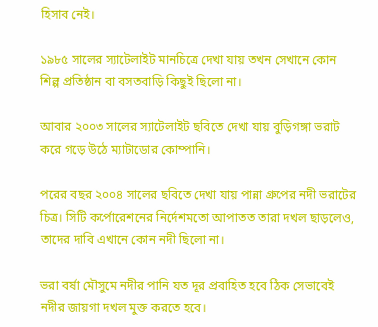হিসাব নেই।

১৯৮৫ সালের স্যাটেলাইট মানচিত্রে দেখা যায় তখন সেখানে কোন শিল্প প্রতিষ্ঠান বা বসতবাড়ি কিছুই ছিলো না।

আবার ২০০৩ সালের স্যাটেলাইট ছবিতে দেখা যায় বুড়িগঙ্গা ভরাট করে গড়ে উঠে ম্যাটাডোর কোম্পানি।

পরের বছর ২০০৪ সালের ছবিতে দেখা যায় পান্না গ্রুপের নদী ভরাটের চিত্র। সিটি কর্পোরেশনের নির্দেশমতো আপাতত তারা দখল ছাড়লেও, তাদের দাবি এখানে কোন নদী ছিলো না।

ভরা বর্ষা মৌসুমে নদীর পানি যত দূর প্রবাহিত হবে ঠিক সেভাবেই নদীর জায়গা দখল মুক্ত করতে হবে।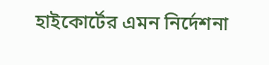হাইকোর্টের এমন নির্দেশনা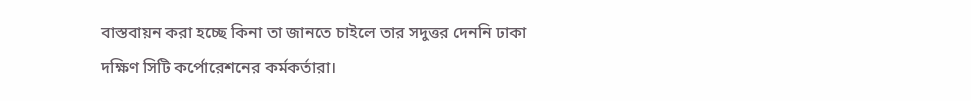বাস্তবায়ন করা হচ্ছে কিনা তা জানতে চাইলে তার সদুত্তর দেননি ঢাকা দক্ষিণ সিটি কর্পোরেশনের কর্মকর্তারা।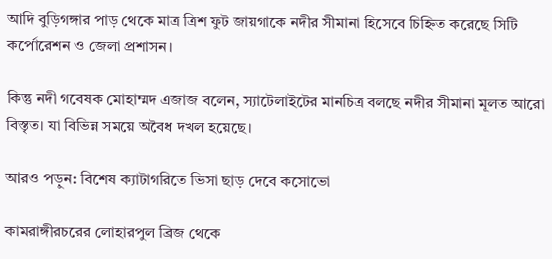আদি বুড়িগঙ্গার পাড় থেকে মাত্র ত্রিশ ফুট জায়গাকে নদীর সীমানা হিসেবে চিহ্নিত করেছে সিটি কর্পোরেশন ও জেলা প্রশাসন।

কিন্তু নদী গবেষক মোহাম্মদ এজাজ বলেন, স্যাটেলাইটের মানচিত্র বলছে নদীর সীমানা মূলত আরো বিস্তৃত। যা বিভিন্ন সময়ে অবৈধ দখল হয়েছে।

আরও পড়ুন: বিশেষ ক্যাটাগরিতে ভিসা ছাড় দেবে কসোভো

কামরাঙ্গীরচরের লোহারপুল ব্রিজ থেকে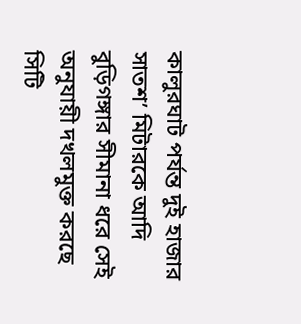কালুরঘাট পর্যন্ত দুই হাজার সাতশ’ মিটারকে আদি বুড়িগঙ্গার সীমানা ধরে সেই অনুযায়ী দখলমুক্ত করছে সিটি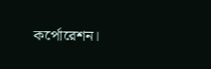কর্পোরেশন।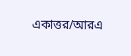একাত্তর/আরএ